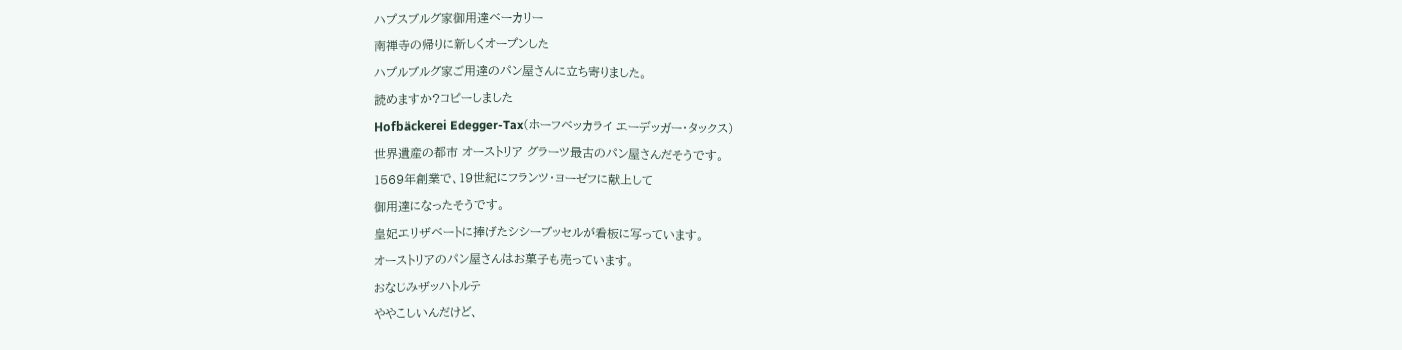ハプスブルグ家御用達ベーカリー
南禅寺の帰りに新しくオープンした
ハプルブルグ家ご用達のパン屋さんに立ち寄りました。
読めますか?コピーしました
Hofbäckerei Edegger-Tax(ホーフベッカライ エーデッガー・タックス)
世界遺産の都市 オーストリア グラーツ最古のパン屋さんだそうです。
1569年創業で、19世紀にフランツ・ヨーゼフに献上して
御用達になったそうです。
皇妃エリザベートに捧げたシシーブッセルが看板に写っています。
オーストリアのパン屋さんはお菓子も売っています。
おなじみザッハトルテ
ややこしいんだけど、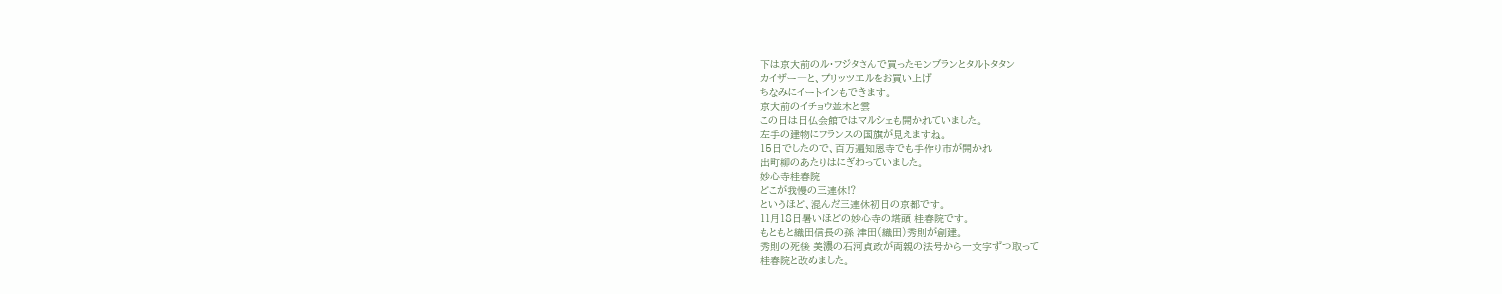下は京大前のル・フジタさんで買ったモンブランとタルトタタン
カイザー―と、プリッツエルをお買い上げ
ちなみにイートインもできます。
京大前のイチョウ並木と雲
この日は日仏会館ではマルシェも開かれていました。
左手の建物にフランスの国旗が見えますね。
15日でしたので、百万遍知恩寺でも手作り市が開かれ
出町柳のあたりはにぎわっていました。
妙心寺桂春院
どこが我慢の三連休⁉
というほど、混んだ三連休初日の京都です。
11月18日暑いほどの妙心寺の塔頭 桂春院です。
もともと織田信長の孫 津田(織田)秀則が創建。
秀則の死後 美濃の石河貞政が両親の法号から一文字ずつ取って
桂春院と改めました。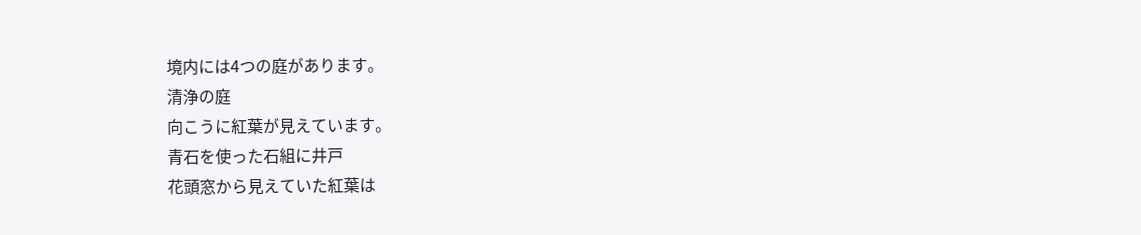境内には4つの庭があります。
清浄の庭
向こうに紅葉が見えています。
青石を使った石組に井戸
花頭窓から見えていた紅葉は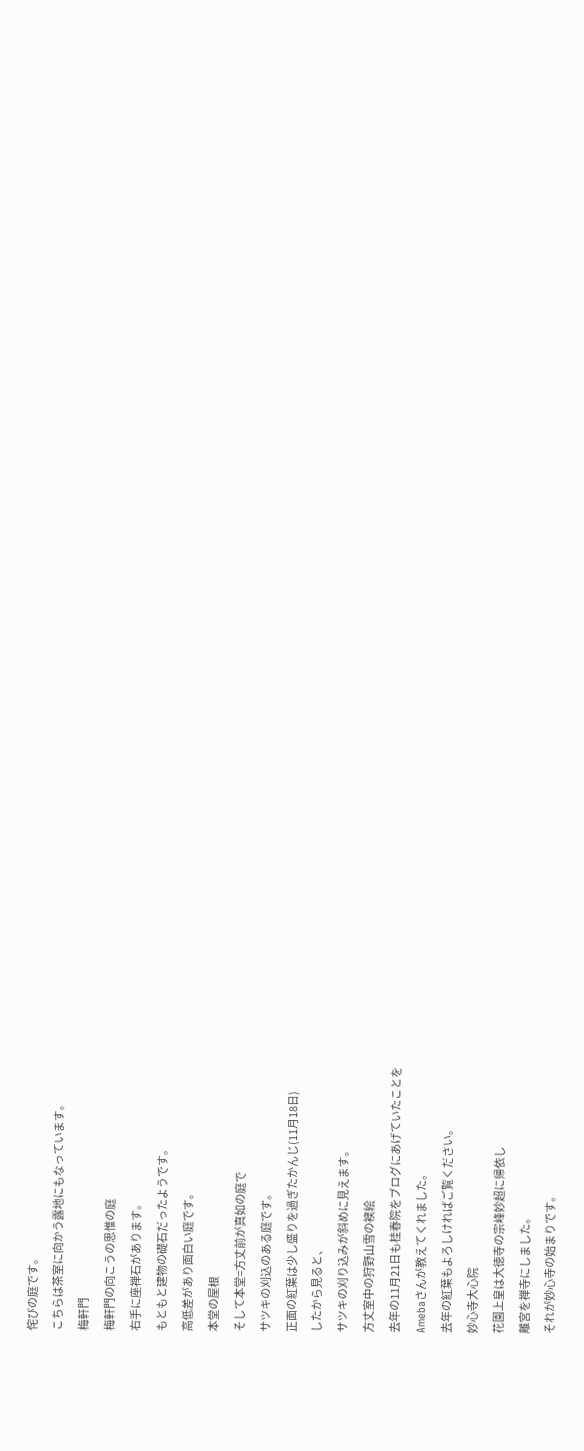侘びの庭です。
こちらは茶室に向かう露地にもなっています。
梅軒門
梅軒門の向こうの思惟の庭
右手に座禅石があります。
もともと建物の礎石だったようです。
高低差があり面白い庭です。
本堂の屋根
そして本堂=方丈前が真如の庭で
サツキの刈込のある庭です。
正面の紅葉は少し盛りを過ぎたかんじ(11月18日)
したから見ると、
サツキの刈り込みが斜めに見えます。
方丈室中の狩野山雪の襖絵
去年の11月21日も桂春院をブログにあげていたことを
Amebaさんが教えてくれました。
去年の紅葉もよろしければご覧ください。
妙心寺大心院
花園上皇は大徳寺の宗峰妙超に帰依し
離宮を禅寺にしました。
それが妙心寺の始まりです。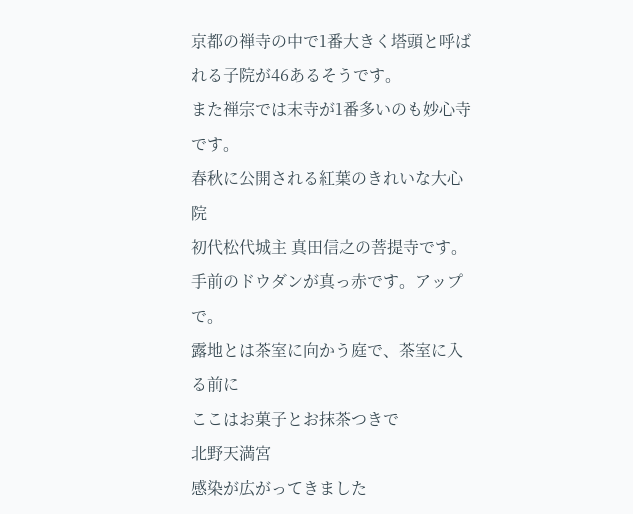京都の禅寺の中で1番大きく塔頭と呼ばれる子院が46あるそうです。
また禅宗では末寺が1番多いのも妙心寺です。
春秋に公開される紅葉のきれいな大心院
初代松代城主 真田信之の菩提寺です。
手前のドウダンが真っ赤です。アップで。
露地とは茶室に向かう庭で、茶室に入る前に
ここはお菓子とお抹茶つきで
北野天満宮
感染が広がってきました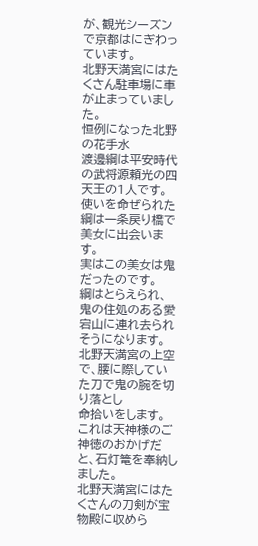が、観光シーズンで京都はにぎわっています。
北野天満宮にはたくさん駐車場に車が止まっていました。
恒例になった北野の花手水
渡邊綱は平安時代の武将源頼光の四天王の1人です。
使いを命ぜられた綱は一条戻り橋で美女に出会います。
実はこの美女は鬼だったのです。
綱はとらえられ、
鬼の住処のある愛宕山に連れ去られそうになります。
北野天満宮の上空で、腰に際していた刀で鬼の腕を切り落とし
命拾いをします。
これは天神様のご神徳のおかげだと、石灯篭を奉納しました。
北野天満宮にはたくさんの刀剣が宝物殿に収めら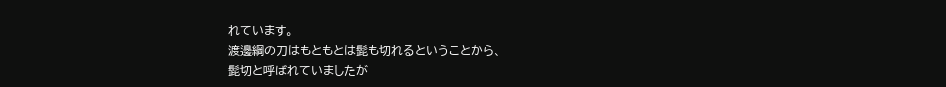れています。
渡邊綱の刀はもともとは髭も切れるということから、
髭切と呼ばれていましたが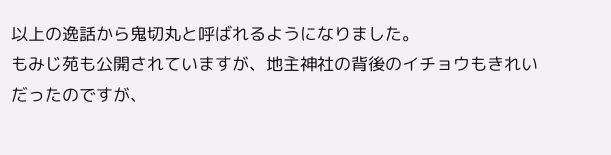以上の逸話から鬼切丸と呼ばれるようになりました。
もみじ苑も公開されていますが、地主神社の背後のイチョウもきれいだったのですが、